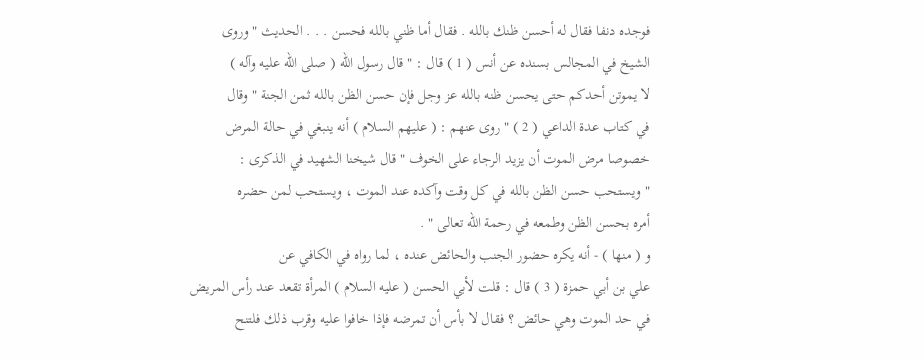فوجده دنفا فقال له أحسن ظنك بالله . فقال أما ظني بالله فحسن . . . الحديث " وروى
الشيخ في المجالس بسنده عن أنس ( 1 ) قال : " قال رسول الله ( صلى الله عليه وآله )
لا يموتن أحدكم حتى يحسن ظنه بالله عز وجل فإن حسن الظن بالله ثمن الجنة " وقال
في كتاب عدة الداعي ( 2 ) " روى عنهم : ( عليهم السلام ) أنه ينبغي في حالة المرض
خصوصا مرض الموت أن يزيد الرجاء على الخوف " قال شيخنا الشهيد في الذكرى :
" ويستحب حسن الظن بالله في كل وقت وآكده عند الموت ، ويستحب لمن حضره
أمره بحسن الظن وطمعه في رحمة الله تعالى " .
و ( منها ) - أنه يكره حضور الجنب والحائض عنده ، لما رواه في الكافي عن
علي بن أبي حمزة ( 3 ) قال : قلت لأبي الحسن ( عليه السلام ) المرأة تقعد عند رأس المريض
في حد الموت وهي حائض ؟ فقال لا بأس أن تمرضه فإذا خافوا عليه وقرب ذلك فلتنح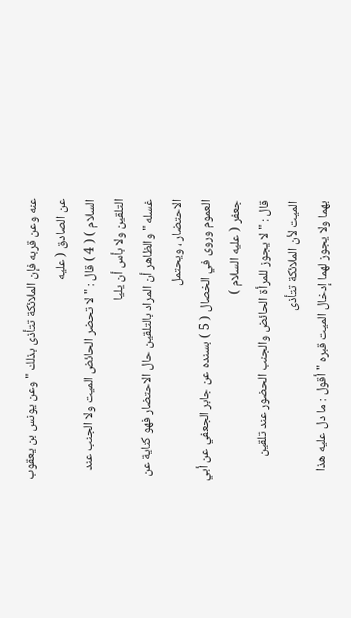عنه وعن قربه فإن الملائكة تتأذى بذلك " وعن يونس بن يعقوب عن الصادق ( عليه
السلام ) ( 4 ) قال : " لا تحضر الحائض الميت ولا الجنب عند التلقين ولا بأس أن يليا
غسله " والظاهر أن المراد بالتلقين حال الاحتضار فهو كناية عن الاحتضار ، ويحتمل
العموم وروى في الخصال ( 5 ) بسنده عن جابر الجعفي عن أبي جعفر ( عليه السلام )
قال : " لا يجوز للمرأة الحائض والجنب الحضور عند تلقين الميت لأن الملائكة تتأذى
بهما ولا يجوز لهما إدخال الميت قبره " أقول : ما دل عليه هذا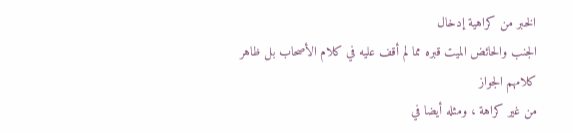الخبر من كراهية إدخال
الجنب والحائض الميت قبره مما لم أقف عليه في كلام الأصحاب بل ظاهر كلامهم الجواز
من غير كراهة ، ومثله أيضا في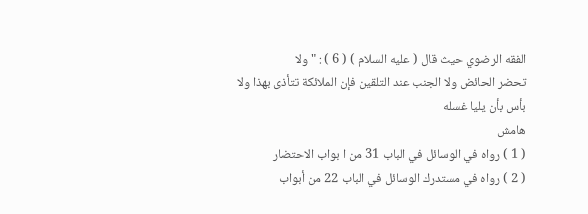الفقه الرضوي حيث قال ( عليه السلام ) ( 6 ) : " ولا
تحضر الحائض ولا الجنب عند التلقين فإن الملائكة تتأذى بهذا ولا بأس بأن يليا غسله
هامش
( 1 ) رواه في الوسائل في الباب 31 من ا بواب الاحتضار
( 2 ) رواه في مستدرك الوسائل في الباب 22 من أبواب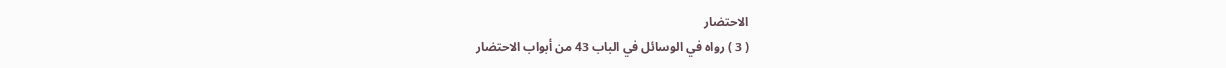الاحتضار
( 3 ) رواه في الوسائل في الباب 43 من أبواب الاحتضار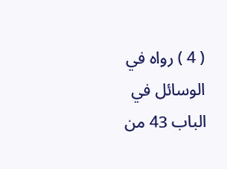( 4 ) رواه في الوسائل في الباب 43 من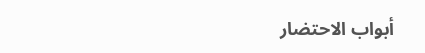أبواب الاحتضار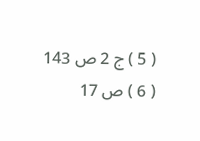( 5 ) ج 2 ص 143
( 6 ) ص 17